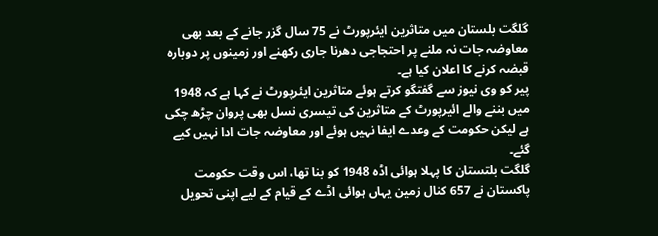گلگت بلستان میں متاثرین ایئرپورٹ نے 75 سال گزر جانے کے بعد بھی معاوضہ جات نہ ملنے پر احتجاجی دھرنا جاری رکھنے اور زمینوں پر دوبارہ قبضہ کرنے کا اعلان کیا ہے۔
پیر کو وی نیوز سے گفتگو کرتے ہوئے متاثرین ایئرپورٹ نے کہا ہے کہ 1948 میں بننے والے ائیرپورٹ کے متاثرین کی تیسری نسل بھی پروان چڑھ چکی ہے لیکن حکومت کے وعدے ایفا نہیں ہوئے اور معاوضہ جات ادا نہیں کیے گئے۔
گلگت بلتستان کا پہلا ہوائی اڈہ 1948 کو بنا تھا، اس وقت حکومت پاکستان نے 657 کنال زمین یہاں ہوائی اڈے کے قیام کے لیے اپنی تحویل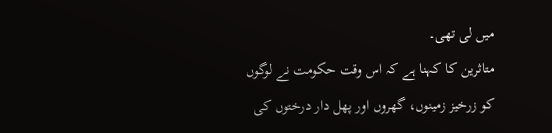میں لی تھی۔
متاثرین کا کہنا ہے کہ اس وقت حکومت نے لوگوں کو زرخیز زمینوں، گھروں اور پھل دار درختوں کی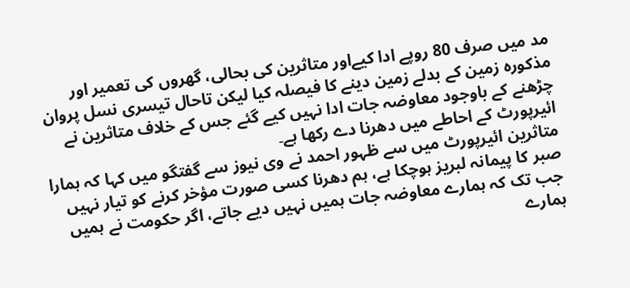مد میں صرف 80 روپے ادا کیےاور متاثرین کی بحالی، گھروں کی تعمیر اور مذکورہ زمین کے بدلے زمین دینے کا فیصلہ کیا لیکن تاحال تیسری نسل پروان چڑھنے کے باوجود معاوضہ جات ادا نہیں کیے گئے جس کے خلاف متاثرین نے ائیرپورٹ کے احاطے میں دھرنا دے رکھا ہے۔
متاثرین ائیرپورٹ میں سے ظہور احمد نے وی نیوز سے گفتگو میں کہا کہ ہمارا صبر کا پیمانہ لبریز ہوچکا ہے، ہم دھرنا کسی صورت مؤخر کرنے کو تیار نہیں جب تک کہ ہمارے معاوضہ جات ہمیں نہیں دیے جاتے، اگر حکومت نے ہمیں ہمارے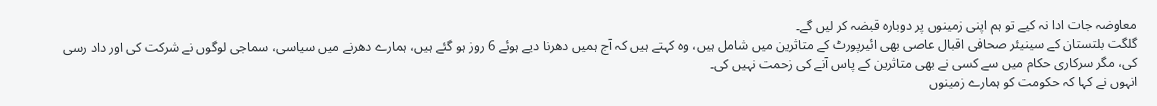معاوضہ جات ادا نہ کیے تو ہم اپنی زمینوں پر دوبارہ قبضہ کر لیں گے۔
گلگت بلتستان کے سینیئر صحافی اقبال عاصی بھی ائیرپورٹ کے متاثرین میں شامل ہیں، وہ کہتے ہیں کہ آج ہمیں دھرنا دیے ہوئے 6 روز ہو گئے ہیں، ہمارے دھرنے میں سیاسی، سماجی لوگوں نے شرکت کی اور داد رسی کی، مگر سرکاری حکام میں سے کسی نے بھی متاثرین کے پاس آنے کی زحمت نہیں کی۔
انہوں نے کہا کہ حکومت کو ہمارے زمینوں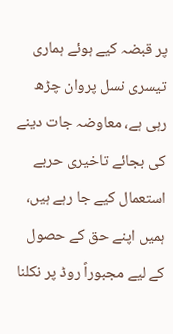پر قبضہ کیے ہوئے ہماری تیسری نسل پروان چڑھ رہی ہے، معاوضہ جات دینے کی بجائے تاخیری حربے استعمال کیے جا رہے ہیں، ہمیں اپنے حق کے حصول کے لیے مجبوراً روڈ پر نکلنا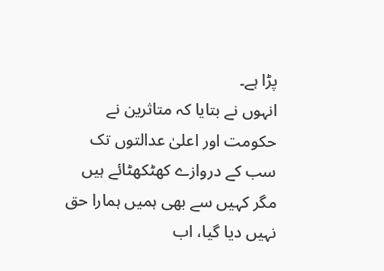پڑا ہے۔
انہوں نے بتایا کہ متاثرین نے حکومت اور اعلیٰ عدالتوں تک سب کے دروازے کھٹکھٹائے ہیں مگر کہیں سے بھی ہمیں ہمارا حق نہیں دیا گیا، اب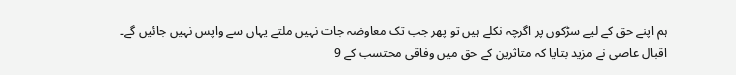ہم اپنے حق کے لیے سڑکوں پر اگرچہ نکلے ہیں تو پھر جب تک معاوضہ جات نہیں ملتے یہاں سے واپس نہیں جائیں گے۔
اقبال عاصی نے مزید بتایا کہ متاثرین کے حق میں وفاقی محتسب کے 9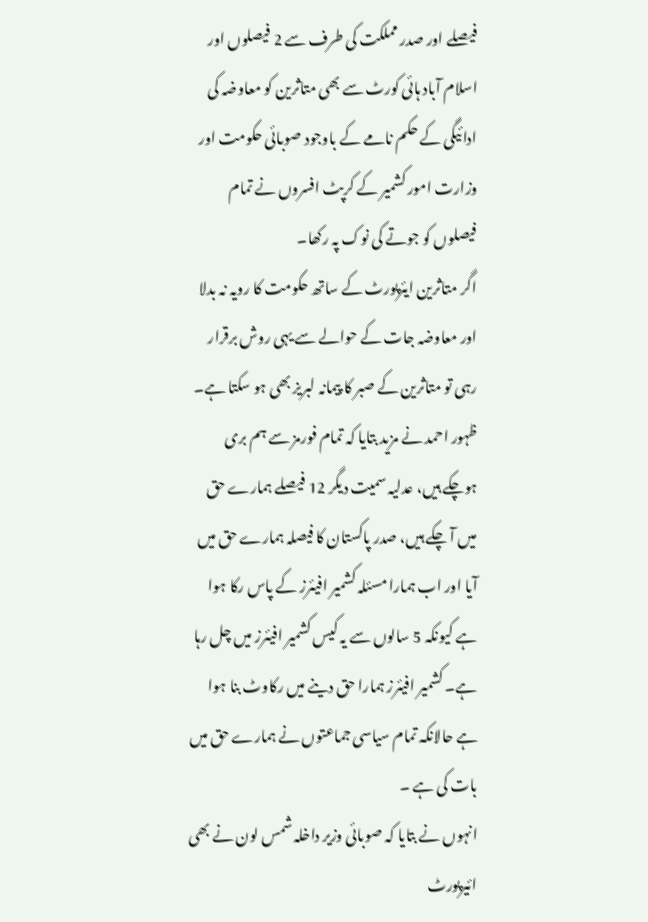فیصلے اور صدر مملکت کی طرف سے 2 فیصلوں اور اسلام آباد ہائی کورٹ سے بھی متاثرین کو معاوضہ کی ادائیگی کے حکم نامے کے باوجود صوبائی حکومت اور وزارت امور کشمیر کے کرپٹ افسروں نے تمام فیصلوں کو جوتے کی نوک پہ رکھا۔
اگر متاثرین ایئرپورٹ کے ساتھ حکومت کا رویہ نہ بدلا اور معاوضہ جات کے حوالے سے یہی روش برقرار رہی تو متاثرین کے صبر کا پیمانہ لبریز بھی ہو سکتا ہے۔
ظہور احمد نے مزید بتایا کہ تمام فورمز سے ہم بری ہوچکے ہیں، عدلیہ سمیت دیگر 12 فیصلے ہمارے حق میں آ چکے ہیں، صدر پاکستان کا فیصلہ ہمارے حق میں آیا اور اب ہمارا مسئلہ کشمیر افیئرز کے پاس رکا ہوا ہے کیونکہ 5 سالوں سے یہ کیس کشمیر افیئرز میں چل رہا ہے۔ کشمیر افیئرز ہمارا حق دینے میں رکاوٹ بنا ہوا ہے حالانکہ تمام سیاسی جماعتوں نے ہمارے حق میں بات کی ہے ۔
انہوں نے بتایا کہ صوبائی وزیر داخلہ شمس لون نے بھی ائیرپورٹ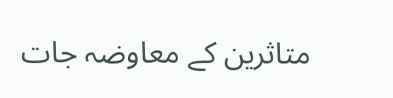متاثرین کے معاوضہ جات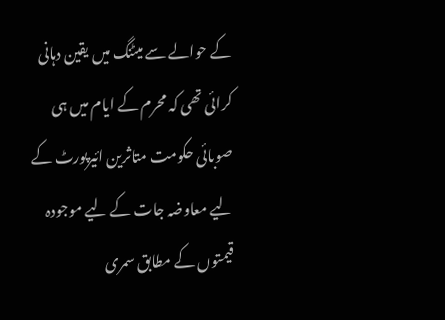کے حوالے سے میٹنگ میں یقین دہانی کرائی تھی کہ محرم کے ایام میں ہی صوبائی حکومت متاثرین ائیرپورٹ کے لیے معاوضہ جات کے لیے موجودہ قیمتوں کے مطابق سمری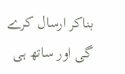بناکر ارسال کرے گی اور ساتھ ہی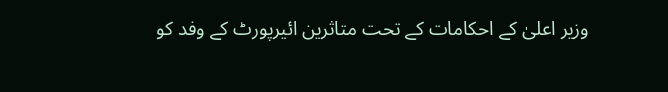وزیر اعلیٰ کے احکامات کے تحت متاثرین ائیرپورٹ کے وفد کو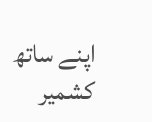اپنے ساتھ کشمیر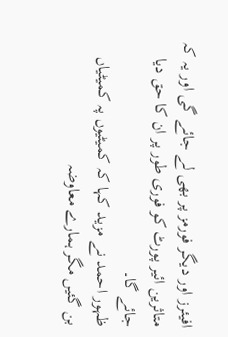افیئرز اور دیگر فورمز پر بھی لے جائے گی اور یہ کہ متاثرین ائیر پورٹ کو فوری طور پر ان کا حق دیا جائے گا۔
ظہور احمد نے مزید کہا کہ کمیٹیوں پہ کمیٹیاں بن گئیں مگر ہمارے معاوضہ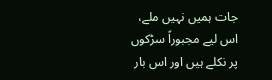جات ہمیں نہیں ملے، اس لیے مجبوراً سڑکوں پر نکلے ہیں اور اس بار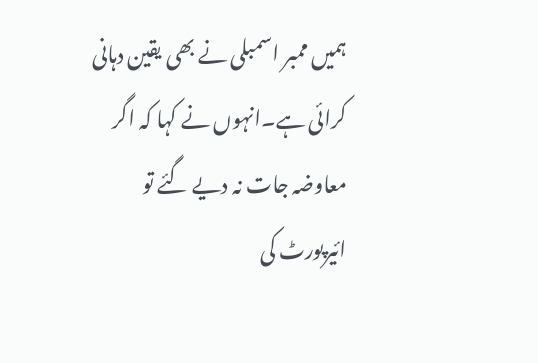ہمیں ممبر اسمبلی نے بھی یقین دہانی کرائی ہے۔انہوں نے کہا کہ اگر معاوضہ جات نہ دیے گئے تو ائیرپورٹ کی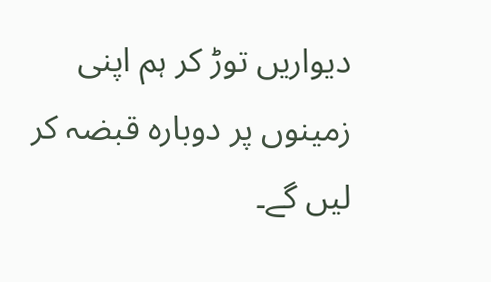دیواریں توڑ کر ہم اپنی زمینوں پر دوبارہ قبضہ کر لیں گے۔